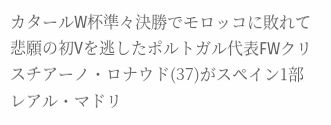カタールW杯準々決勝でモロッコに敗れて悲願の初Vを逃したポルトガル代表FWクリスチアーノ・ロナウド(37)がスペイン1部レアル・マドリ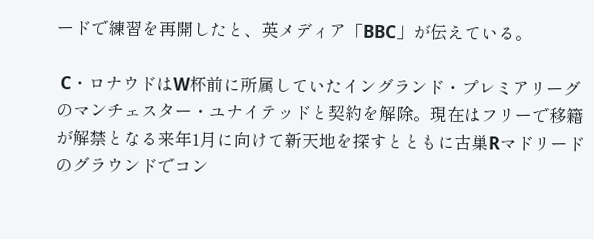ードで練習を再開したと、英メディア「BBC」が伝えている。

 C・ロナウドはW杯前に所属していたイングランド・プレミアリーグのマンチェスター・ユナイテッドと契約を解除。現在はフリーで移籍が解禁となる来年1月に向けて新天地を探すとともに古巣Rマドリードのグラウンドでコン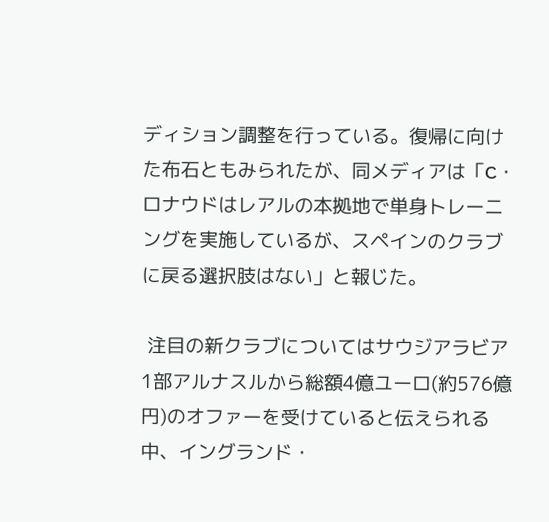ディション調整を行っている。復帰に向けた布石ともみられたが、同メディアは「C・ロナウドはレアルの本拠地で単身トレーニングを実施しているが、スペインのクラブに戻る選択肢はない」と報じた。

 注目の新クラブについてはサウジアラビア1部アルナスルから総額4億ユーロ(約576億円)のオファーを受けていると伝えられる中、イングランド・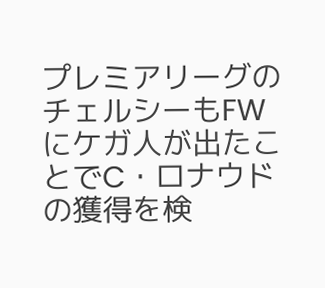プレミアリーグのチェルシーもFWにケガ人が出たことでC・ロナウドの獲得を検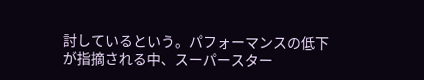討しているという。パフォーマンスの低下が指摘される中、スーパースター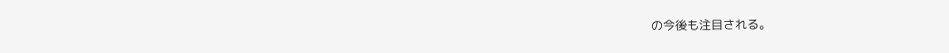の今後も注目される。